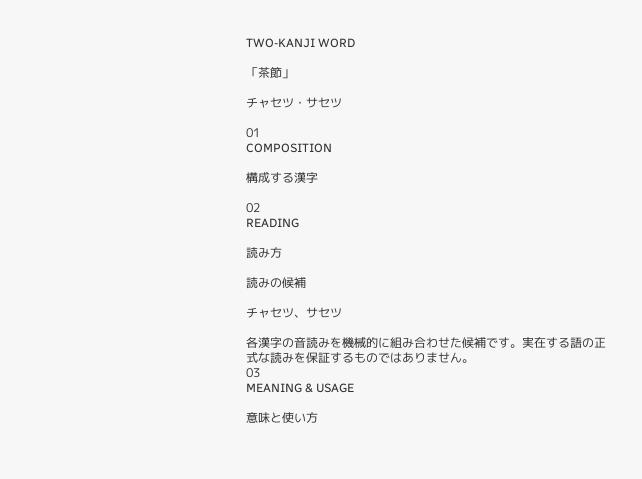TWO-KANJI WORD

「茶節」

チャセツ・サセツ

01
COMPOSITION

構成する漢字

02
READING

読み方

読みの候補

チャセツ、サセツ

各漢字の音読みを機械的に組み合わせた候補です。実在する語の正式な読みを保証するものではありません。
03
MEANING & USAGE

意味と使い方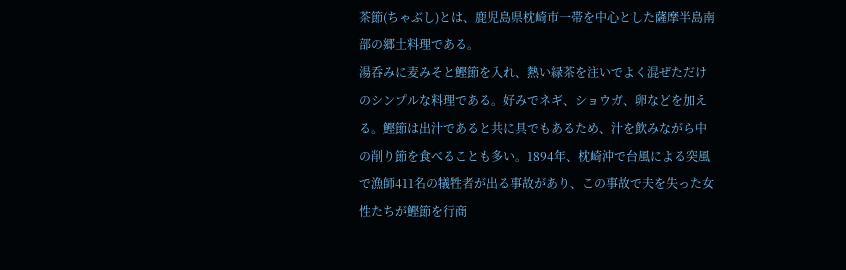茶節(ちゃぶし)とは、鹿児島県枕崎市一帯を中心とした薩摩半島南部の郷土料理である。
湯呑みに麦みそと鰹節を入れ、熱い緑茶を注いでよく混ぜただけのシンプルな料理である。好みでネギ、ショウガ、卵などを加える。鰹節は出汁であると共に具でもあるため、汁を飲みながら中の削り節を食べることも多い。1894年、枕崎沖で台風による突風で漁師411名の犠牲者が出る事故があり、この事故で夫を失った女性たちが鰹節を行商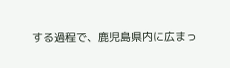する過程で、鹿児島県内に広まっ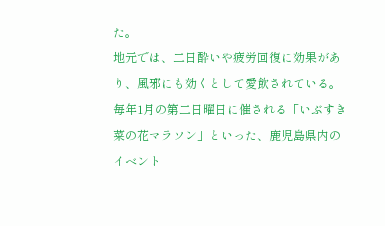た。
地元では、二日酔いや疲労回復に効果があり、風邪にも効くとして愛飲されている。毎年1月の第二日曜日に催される「いぶすき菜の花マラソン」といった、鹿児島県内のイベント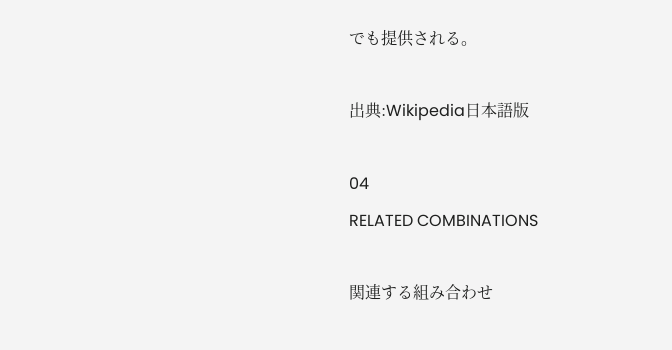でも提供される。

出典:Wikipedia日本語版

04
RELATED COMBINATIONS

関連する組み合わせ